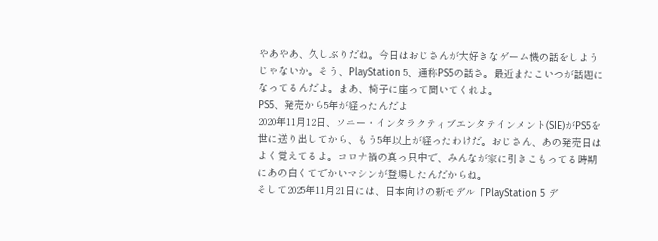やあやあ、久しぶりだね。今日はおじさんが大好きなゲーム機の話をしようじゃないか。そう、PlayStation 5、通称PS5の話さ。最近またこいつが話題になってるんだよ。まあ、椅子に座って聞いてくれよ。
PS5、発売から5年が経ったんだよ
2020年11月12日、ソニー・インタラクティブエンタテインメント(SIE)がPS5を世に送り出してから、もう5年以上が経ったわけだ。おじさん、あの発売日はよく覚えてるよ。コロナ禍の真っ只中で、みんなが家に引きこもってる時期にあの白くてでかいマシンが登場したんだからね。
そして2025年11月21日には、日本向けの新モデル「PlayStation 5 デ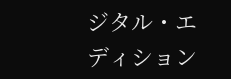ジタル・エディション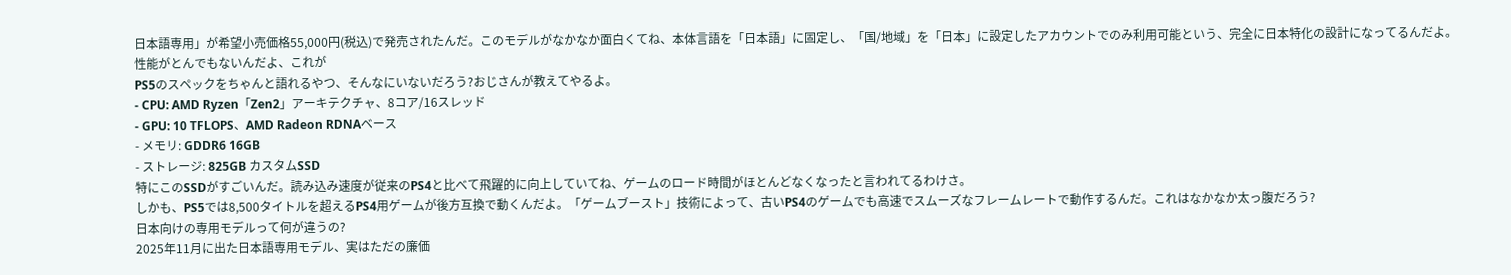日本語専用」が希望小売価格55,000円(税込)で発売されたんだ。このモデルがなかなか面白くてね、本体言語を「日本語」に固定し、「国/地域」を「日本」に設定したアカウントでのみ利用可能という、完全に日本特化の設計になってるんだよ。
性能がとんでもないんだよ、これが
PS5のスペックをちゃんと語れるやつ、そんなにいないだろう?おじさんが教えてやるよ。
- CPU: AMD Ryzen「Zen2」アーキテクチャ、8コア/16スレッド
- GPU: 10 TFLOPS、AMD Radeon RDNAベース
- メモリ: GDDR6 16GB
- ストレージ: 825GB カスタムSSD
特にこのSSDがすごいんだ。読み込み速度が従来のPS4と比べて飛躍的に向上していてね、ゲームのロード時間がほとんどなくなったと言われてるわけさ。
しかも、PS5では8,500タイトルを超えるPS4用ゲームが後方互換で動くんだよ。「ゲームブースト」技術によって、古いPS4のゲームでも高速でスムーズなフレームレートで動作するんだ。これはなかなか太っ腹だろう?
日本向けの専用モデルって何が違うの?
2025年11月に出た日本語専用モデル、実はただの廉価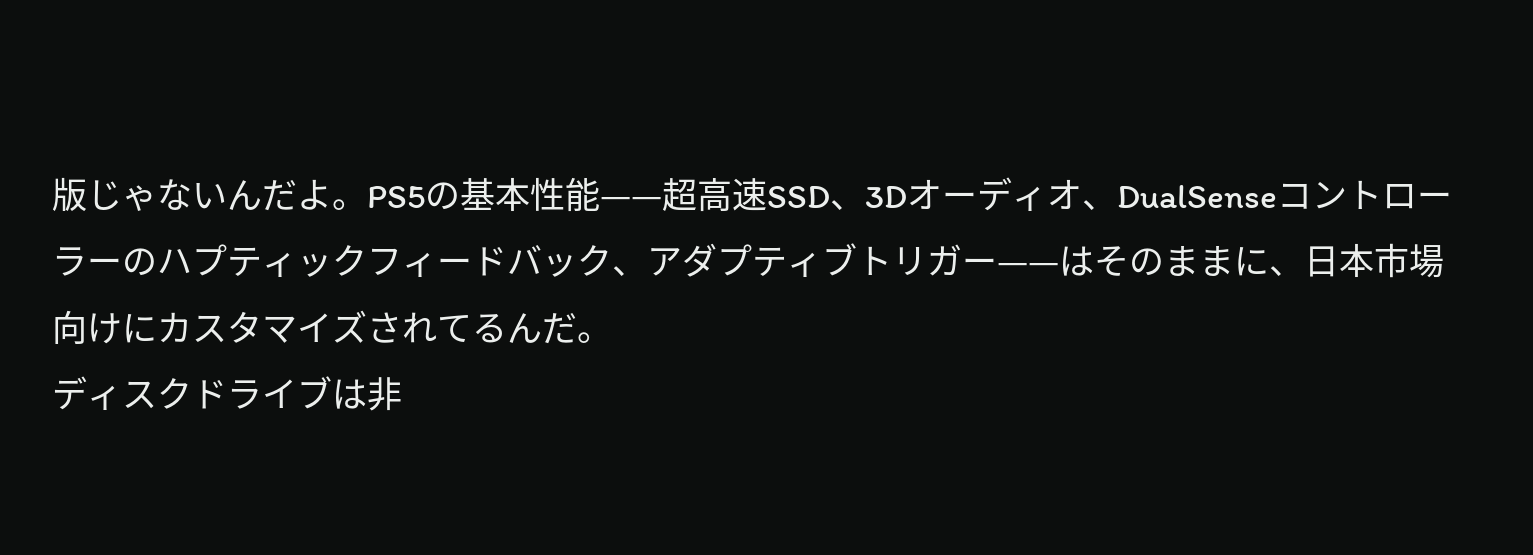版じゃないんだよ。PS5の基本性能——超高速SSD、3Dオーディオ、DualSenseコントローラーのハプティックフィードバック、アダプティブトリガー——はそのままに、日本市場向けにカスタマイズされてるんだ。
ディスクドライブは非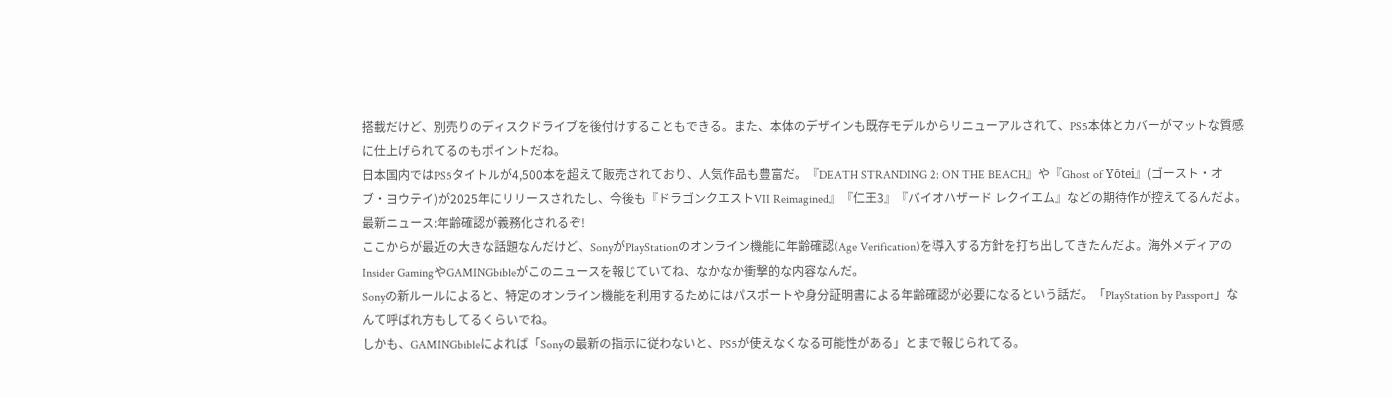搭載だけど、別売りのディスクドライブを後付けすることもできる。また、本体のデザインも既存モデルからリニューアルされて、PS5本体とカバーがマットな質感に仕上げられてるのもポイントだね。
日本国内ではPS5タイトルが4,500本を超えて販売されており、人気作品も豊富だ。『DEATH STRANDING 2: ON THE BEACH』や『Ghost of Yōtei』(ゴースト・オブ・ヨウテイ)が2025年にリリースされたし、今後も『ドラゴンクエストVII Reimagined』『仁王3』『バイオハザード レクイエム』などの期待作が控えてるんだよ。
最新ニュース:年齢確認が義務化されるぞ!
ここからが最近の大きな話題なんだけど、SonyがPlayStationのオンライン機能に年齢確認(Age Verification)を導入する方針を打ち出してきたんだよ。海外メディアのInsider GamingやGAMINGbibleがこのニュースを報じていてね、なかなか衝撃的な内容なんだ。
Sonyの新ルールによると、特定のオンライン機能を利用するためにはパスポートや身分証明書による年齢確認が必要になるという話だ。「PlayStation by Passport」なんて呼ばれ方もしてるくらいでね。
しかも、GAMINGbibleによれば「Sonyの最新の指示に従わないと、PS5が使えなくなる可能性がある」とまで報じられてる。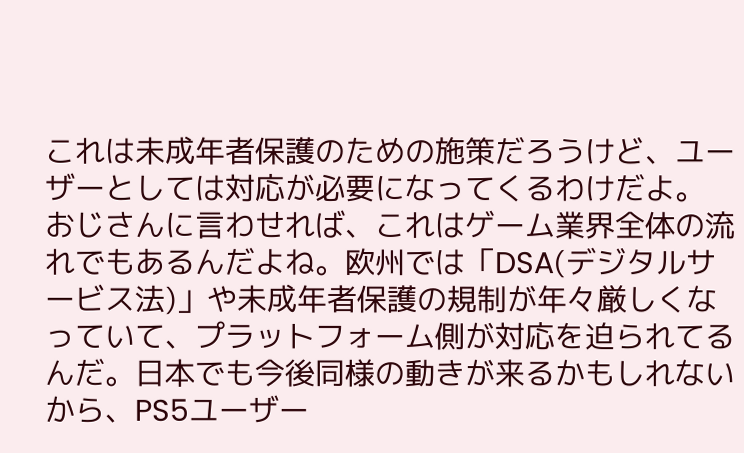これは未成年者保護のための施策だろうけど、ユーザーとしては対応が必要になってくるわけだよ。
おじさんに言わせれば、これはゲーム業界全体の流れでもあるんだよね。欧州では「DSA(デジタルサービス法)」や未成年者保護の規制が年々厳しくなっていて、プラットフォーム側が対応を迫られてるんだ。日本でも今後同様の動きが来るかもしれないから、PS5ユーザー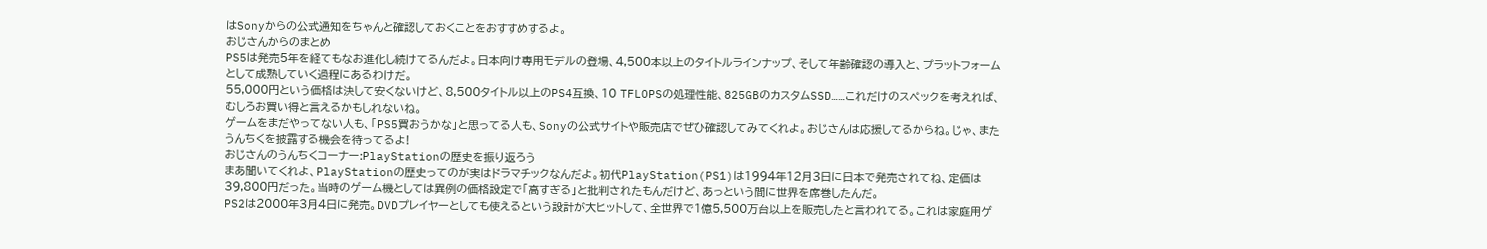はSonyからの公式通知をちゃんと確認しておくことをおすすめするよ。
おじさんからのまとめ
PS5は発売5年を経てもなお進化し続けてるんだよ。日本向け専用モデルの登場、4,500本以上のタイトルラインナップ、そして年齢確認の導入と、プラットフォームとして成熟していく過程にあるわけだ。
55,000円という価格は決して安くないけど、8,500タイトル以上のPS4互換、10 TFLOPSの処理性能、825GBのカスタムSSD……これだけのスペックを考えれば、むしろお買い得と言えるかもしれないね。
ゲームをまだやってない人も、「PS5買おうかな」と思ってる人も、Sonyの公式サイトや販売店でぜひ確認してみてくれよ。おじさんは応援してるからね。じゃ、またうんちくを披露する機会を待ってるよ!
おじさんのうんちくコーナー:PlayStationの歴史を振り返ろう
まあ聞いてくれよ、PlayStationの歴史ってのが実はドラマチックなんだよ。初代PlayStation(PS1)は1994年12月3日に日本で発売されてね、定価は39,800円だった。当時のゲーム機としては異例の価格設定で「高すぎる」と批判されたもんだけど、あっという間に世界を席巻したんだ。
PS2は2000年3月4日に発売。DVDプレイヤーとしても使えるという設計が大ヒットして、全世界で1億5,500万台以上を販売したと言われてる。これは家庭用ゲ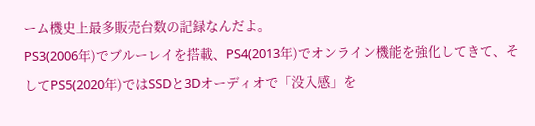ーム機史上最多販売台数の記録なんだよ。
PS3(2006年)でブルーレイを搭載、PS4(2013年)でオンライン機能を強化してきて、そしてPS5(2020年)ではSSDと3Dオーディオで「没入感」を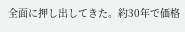全面に押し出してきた。約30年で価格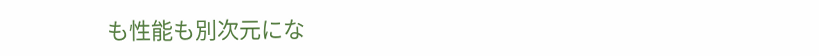も性能も別次元にな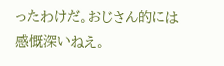ったわけだ。おじさん的には感慨深いねえ。